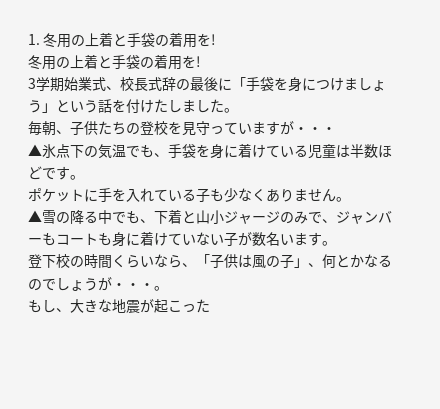1. 冬用の上着と手袋の着用を!
冬用の上着と手袋の着用を!
3学期始業式、校長式辞の最後に「手袋を身につけましょう」という話を付けたしました。
毎朝、子供たちの登校を見守っていますが・・・
▲氷点下の気温でも、手袋を身に着けている児童は半数ほどです。
ポケットに手を入れている子も少なくありません。
▲雪の降る中でも、下着と山小ジャージのみで、ジャンバーもコートも身に着けていない子が数名います。
登下校の時間くらいなら、「子供は風の子」、何とかなるのでしょうが・・・。
もし、大きな地震が起こった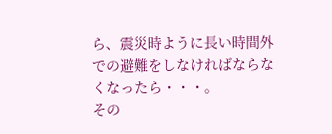ら、震災時ように長い時間外での避難をしなければならなくなったら・・・。
その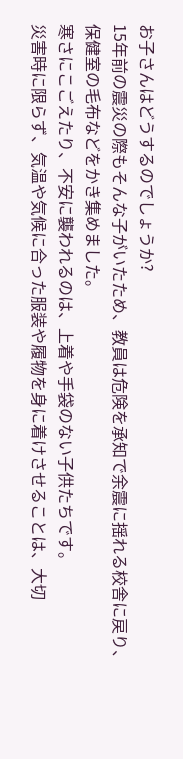お子さんはどうするのでしょうか?
15年前の震災の際もそんな子がいたため、教員は危険を承知で余震に揺れる校舎に戻り、
保健室の毛布などをかき集めました。
寒さにこごえたり、不安に襲われるのは、上着や手袋のない子供たちです。
災害時に限らず、気温や気候に合った服装や履物を身に着けさせることは、大切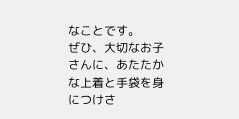なことです。
ぜひ、大切なお子さんに、あたたかな上着と手袋を身につけさ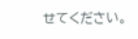せてください。